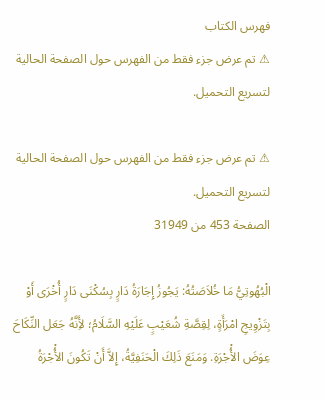فهرس الكتاب
⚠ تم عرض جزء فقط من الفهرس حول الصفحة الحالية لتسريع التحميل.

⚠ تم عرض جزء فقط من الفهرس حول الصفحة الحالية لتسريع التحميل.
الصفحة 453 من 31949

الْبُهُوتِيُّ مَا خُلاَصَتُهُ: يَجُوزُ إِجَارَةُ دَارٍ بِسُكْنَى دَارٍ أُخْرَى أَوْ بِتَزْوِيجِ امْرَأَةٍ، لِقِصَّةِ شُعَيْبٍ عَلَيْهِ السَّلَامُ؛ لأَِنَّهُ جَعَل النِّكَاحَ عِوَضَ الأُْجْرَةِ. وَمَنَعَ ذَلِكَ الْحَنَفِيَّةُ، إِلاَّ أَنْ تَكُونَ الأُْجْرَةُ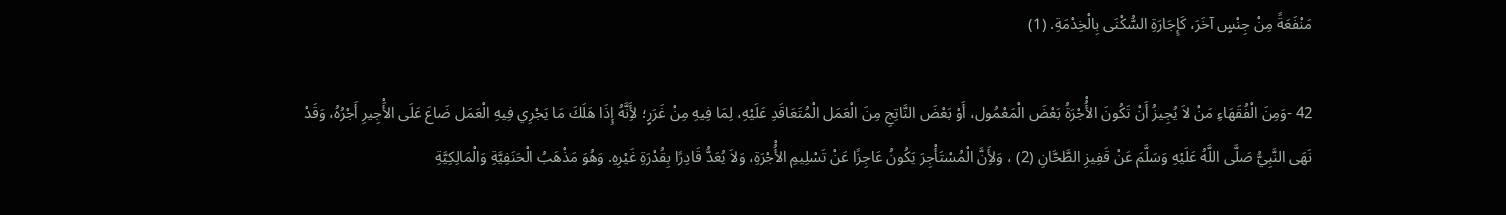مَنْفَعَةً مِنْ جِنْسٍ آخَرَ، كَإِجَارَةِ السُّكْنَى بِالْخِدْمَةِ. (1)

42 -وَمِنَ الْفُقَهَاءِ مَنْ لاَ يُجِيزُ أَنْ تَكُونَ الأُْجْرَةُ بَعْضَ الْمَعْمُول، أَوْ بَعْضَ النَّاتِجِ مِنَ الْعَمَل الْمُتَعَاقَدِ عَلَيْهِ، لِمَا فِيهِ مِنْ غَرَرٍ؛ لأَِنَّهُ إِذَا هَلَكَ مَا يَجْرِي فِيهِ الْعَمَل ضَاعَ عَلَى الأَْجِيرِ أَجْرُهُ، وَقَدْ نَهَى النَّبِيُّ صَلَّى اللَّهُ عَلَيْهِ وَسَلَّمَ عَنْ قَفِيزِ الطَّحَّانِ (2) ، وَلأَِنَّ الْمُسْتَأْجِرَ يَكُونُ عَاجِزًا عَنْ تَسْلِيمِ الأُْجْرَةِ، وَلاَ يُعَدُّ قَادِرًا بِقُدْرَةِ غَيْرِهِ. وَهُوَ مَذْهَبُ الْحَنَفِيَّةِ وَالْمَالِكِيَّةِ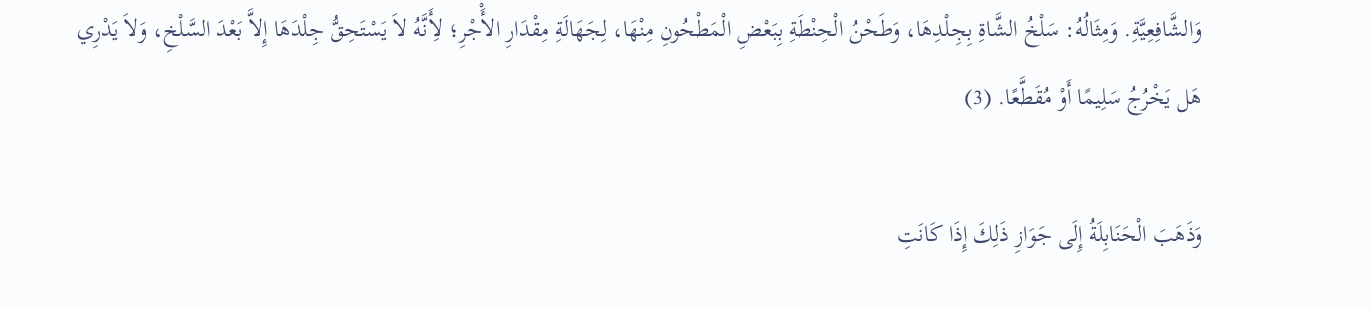وَالشَّافِعِيَّةِ. وَمِثَالُهُ: سَلْخُ الشَّاةِ بِجِلْدِهَا، وَطَحْنُ الْحِنْطَةِ بِبَعْضِ الْمَطْحُونِ مِنْهَا، لِجَهَالَةِ مِقْدَارِ الأَْجْرِ؛ لأَِنَّهُ لاَ يَسْتَحِقُّ جِلْدَهَا إِلاَّ بَعْدَ السَّلْخِ، وَلاَ يَدْرِي هَل يَخْرُجُ سَلِيمًا أَوْ مُقَطَّعًا. (3)

وَذَهَبَ الْحَنَابِلَةُ إِلَى جَوَازِ ذَلِكَ إِذَا كَانَتِ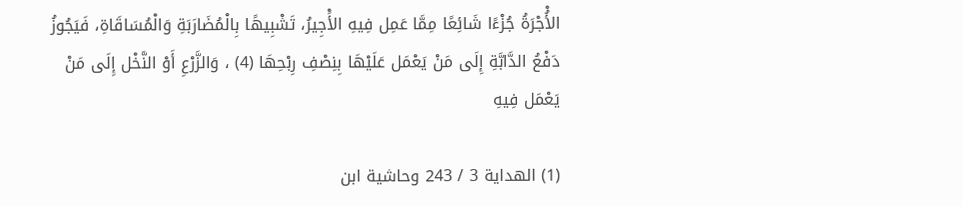الأُْجْرَةُ جُزْءًا شَائِعًا مِمَّا عَمِل فِيهِ الأَْجِيرُ، تَشْبِيهًا بِالْمُضَارَبَةِ وَالْمُسَاقَاةِ، فَيَجُوزُ دَفْعُ الدَّابَّةِ إِلَى مَنْ يَعْمَل عَلَيْهَا بِنِصْفِ رِبْحِهَا (4) ، وَالزَّرْعِ أَوْ النَّخْل إِلَى مَنْ يَعْمَل فِيهِ

(1) الهداية 3 / 243 وحاشية ابن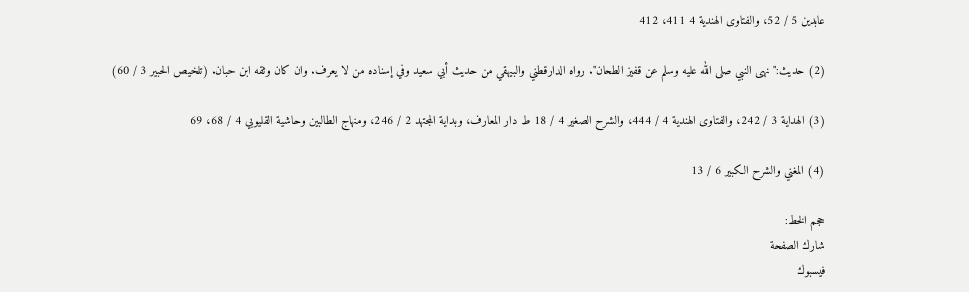عابدين 5 / 52، والفتاوى الهندية 4 411، 412

(2) حديث:"نهى النبي صلى الله عليه وسلم عن قفيز الطحان". رواه الدارقطني والبيهقي من حديث أبي سعيد وفي إسناده من لا يعرف. وان كان وثقه ابن حبان. (تلخيص الحبير 3 / 60)

(3) الهداية 3 / 242، والفتاوى الهندية 4 / 444، والشرح الصغير 4 / 18 ط دار المعارف، وبداية المجتهد 2 / 246، ومنهاج الطالبين وحاشية القليوبي 4 / 68، 69

(4) المغني والشرح الكبير 6 / 13

حجم الخط:
شارك الصفحة
فيسبوك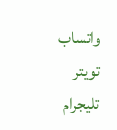واتساب تويتر تليجرام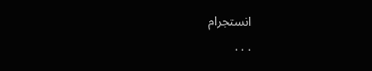انستجرام
. . .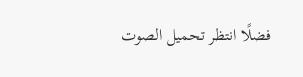فضلًا انتظر تحميل الصوت